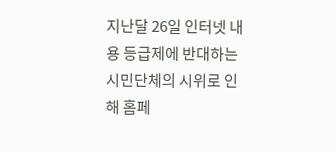지난달 26일 인터넷 내용 등급제에 반대하는 시민단체의 시위로 인해 홈페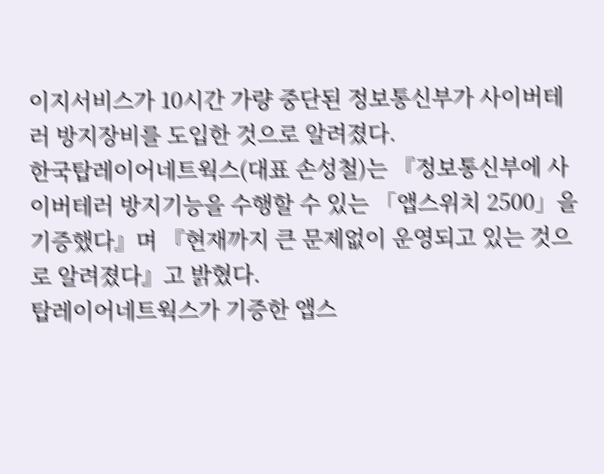이지서비스가 10시간 가량 중단된 정보통신부가 사이버테러 방지장비를 도입한 것으로 알려졌다.
한국탑레이어네트웍스(대표 손성철)는 『정보통신부에 사이버테러 방지기능을 수행할 수 있는 「앱스위치 2500」을 기증했다』며 『현재까지 큰 문제없이 운영되고 있는 것으로 알려졌다』고 밝혔다.
탑레이어네트웍스가 기증한 앱스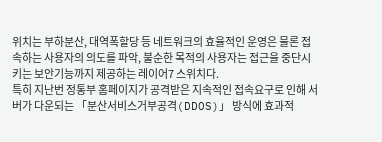위치는 부하분산, 대역폭할당 등 네트워크의 효율적인 운영은 물론 접속하는 사용자의 의도를 파악, 불순한 목적의 사용자는 접근을 중단시키는 보안기능까지 제공하는 레이어7 스위치다.
특히 지난번 정통부 홈페이지가 공격받은 지속적인 접속요구로 인해 서버가 다운되는 「분산서비스거부공격(DDOS)」 방식에 효과적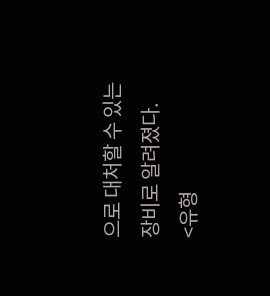으로 대처할 수 있는 장비로 알려졌다.
<유형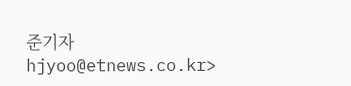준기자 hjyoo@etnews.co.kr>